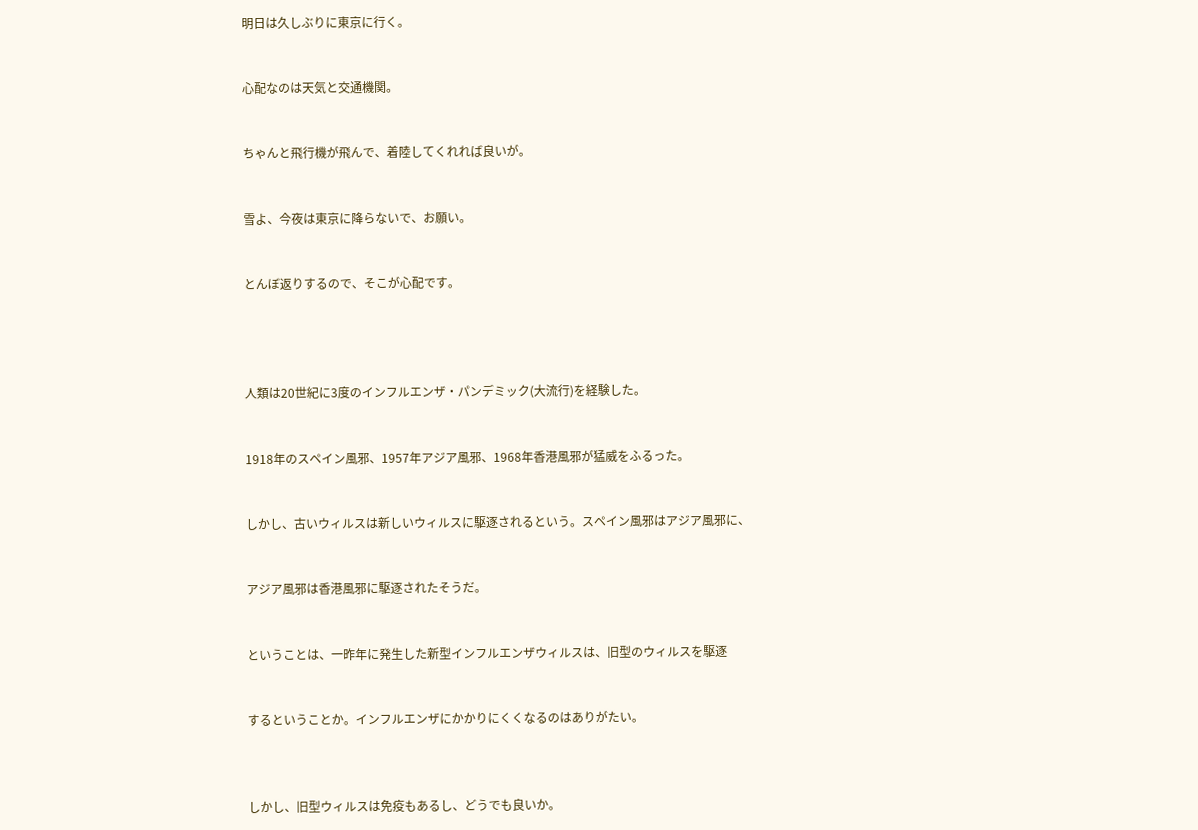明日は久しぶりに東京に行く。


心配なのは天気と交通機関。


ちゃんと飛行機が飛んで、着陸してくれれば良いが。


雪よ、今夜は東京に降らないで、お願い。


とんぼ返りするので、そこが心配です。




人類は20世紀に3度のインフルエンザ・パンデミック(大流行)を経験した。


1918年のスペイン風邪、1957年アジア風邪、1968年香港風邪が猛威をふるった。


しかし、古いウィルスは新しいウィルスに駆逐されるという。スペイン風邪はアジア風邪に、


アジア風邪は香港風邪に駆逐されたそうだ。


ということは、一昨年に発生した新型インフルエンザウィルスは、旧型のウィルスを駆逐


するということか。インフルエンザにかかりにくくなるのはありがたい。



しかし、旧型ウィルスは免疫もあるし、どうでも良いか。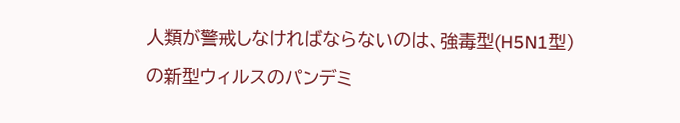人類が警戒しなければならないのは、強毒型(H5N1型)の新型ウィルスのパンデミ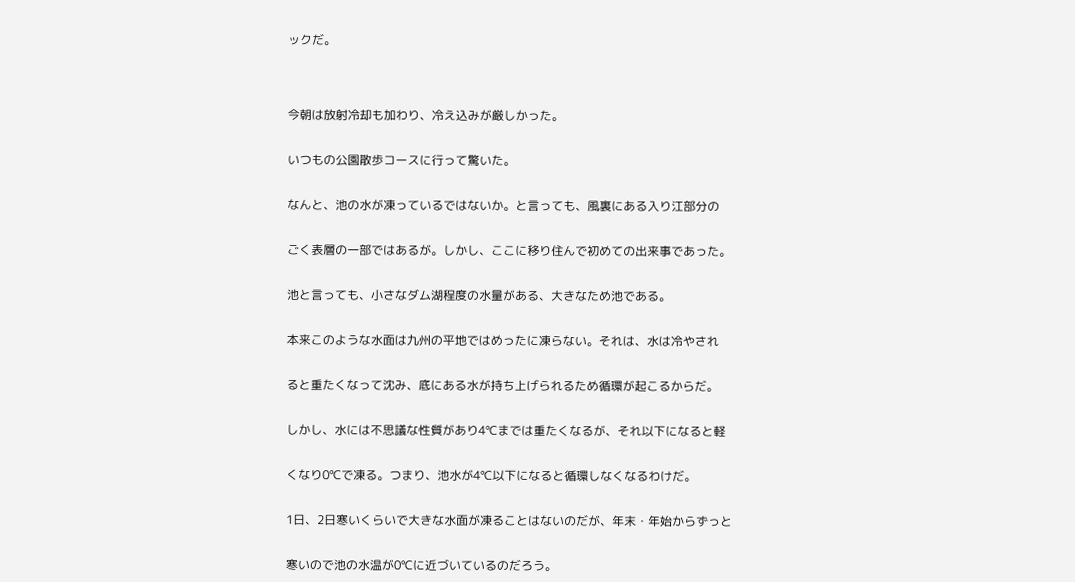ックだ。




今朝は放射冷却も加わり、冷え込みが厳しかった。


いつもの公園散歩コースに行って驚いた。


なんと、池の水が凍っているではないか。と言っても、風裏にある入り江部分の


ごく表層の一部ではあるが。しかし、ここに移り住んで初めての出来事であった。


池と言っても、小さなダム湖程度の水量がある、大きなため池である。


本来このような水面は九州の平地ではめったに凍らない。それは、水は冷やされ


ると重たくなって沈み、底にある水が持ち上げられるため循環が起こるからだ。


しかし、水には不思議な性質があり4℃までは重たくなるが、それ以下になると軽


くなり0℃で凍る。つまり、池水が4℃以下になると循環しなくなるわけだ。


1日、2日寒いくらいで大きな水面が凍ることはないのだが、年末・年始からずっと


寒いので池の水温が0℃に近づいているのだろう。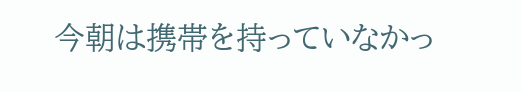今朝は携帯を持っていなかっ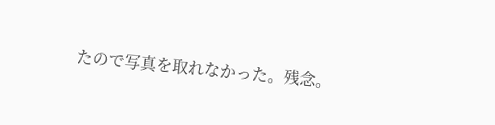たので写真を取れなかった。残念。